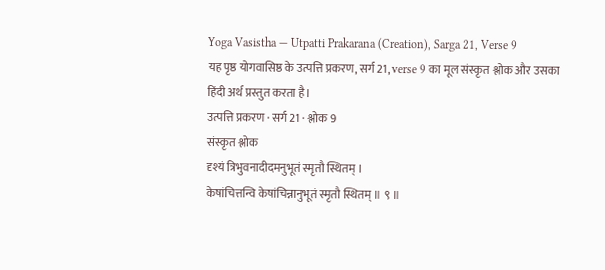Yoga Vasistha — Utpatti Prakarana (Creation), Sarga 21, Verse 9
यह पृष्ठ योगवासिष्ठ के उत्पत्ति प्रकरण, सर्ग 21, verse 9 का मूल संस्कृत श्लोक और उसका हिंदी अर्थ प्रस्तुत करता है।
उत्पत्ति प्रकरण · सर्ग 21 · श्लोक 9
संस्कृत श्लोक
दृश्यं त्रिभुवनादीदमनुभूतं स्मृतौ स्थितम् ।
केषांचित्तन्वि केषांचिन्नानुभूतं स्मृतौ स्थितम् ॥ ९ ॥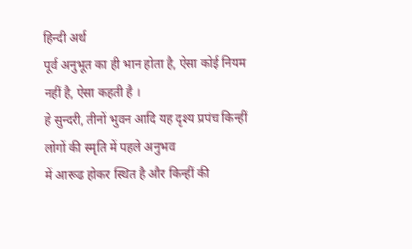हिन्दी अर्थ
पूर्व अनुभूत का ही भान होता है, ऐसा कोई नियम नहीं है, ऐसा कहती है ।
हे सुन्दरी, तीनों भुवन आदि यह दृश्य प्रपंच किन्हीं लोगों की स्मृति में पहले अनुभव
में आरूढ होकर स्थित है और किन्हीं की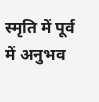स्मृति में पूर्व में अनुभव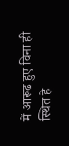में आरूढ हुए विना ही
स्थित हे